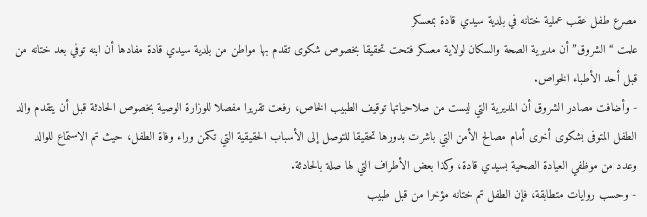مصرع طفل عقب عملية ختانه في بلدية سيدي قادة بمعسكر
علمت “الشروق” أن مديرية الصحة والسكان لولاية معسكر فتحت تحقيقا بخصوص شكوى تقدم بها مواطن من بلدية سيدي قادة مفادها أن ابنه توفي بعد ختانه من قبل أحد الأطباء الخواص.
- وأضافت مصادر الشروق أن المديرية التي ليست من صلاحياتها توقيف الطبيب الخاص، رفعت تقريرا مفصلا للوزارة الوصية بخصوص الحادثة قبل أن يتقدم والد الطفل المتوفى بشكوى أخرى أمام مصالح الأمن التي باشرت بدورها تحقيقا للتوصل إلى الأسباب الحقيقية التي تكمن وراء وفاة الطفل، حيث تم الاستماع للوالد وعدد من موظفي العيادة الصحية بسيدي قادة، وكذا بعض الأطراف التي لها صلة بالحادثة.
- وحسب روايات متطابقة، فإن الطفل تم ختانه مؤخرا من قبل طبيب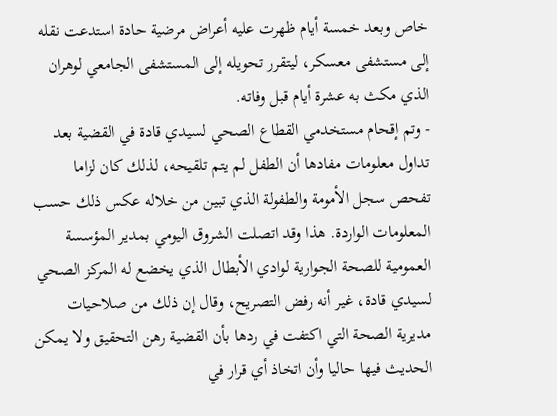خاص وبعد خمسة أيام ظهرت عليه أعراض مرضية حادة استدعت نقله إلى مستشفى معسكر، ليتقرر تحويله إلى المستشفى الجامعي لوهران الذي مكث به عشرة أيام قبل وفاته.
- وتم إقحام مستخدمي القطاع الصحي لسيدي قادة في القضية بعد تداول معلومات مفادها أن الطفل لم يتم تلقيحه، لذلك كان لزاما تفحص سجل الأمومة والطفولة الذي تبين من خلاله عكس ذلك حسب المعلومات الواردة. هذا وقد اتصلت الشروق اليومي بمدير المؤسسة العمومية للصحة الجوارية لوادي الأبطال الذي يخضع له المركز الصحي لسيدي قادة، غير أنه رفض التصريح، وقال إن ذلك من صلاحيات مديرية الصحة التي اكتفت في ردها بأن القضية رهن التحقيق ولا يمكن الحديث فيها حاليا وأن اتخاذ أي قرار في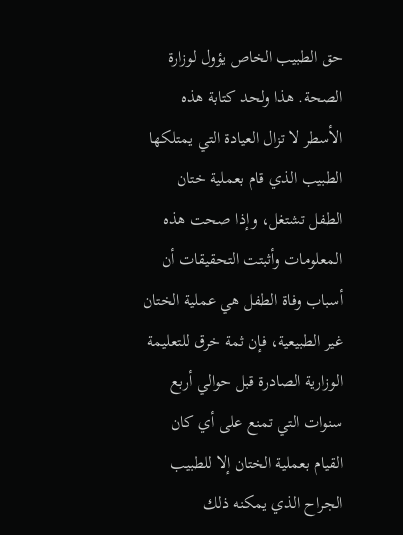حق الطبيب الخاص يؤول لوزارة الصحة. هذا ولحد كتابة هذه الأسطر لا تزال العيادة التي يمتلكها الطبيب الذي قام بعملية ختان الطفل تشتغل، وإذا صحت هذه المعلومات وأثبتت التحقيقات أن أسباب وفاة الطفل هي عملية الختان غير الطبيعية، فإن ثمة خرق للتعليمة الوزارية الصادرة قبل حوالي أربع سنوات التي تمنع على أي كان القيام بعملية الختان إلا للطبيب الجراح الذي يمكنه ذلك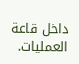داخل قاعة العمليات.